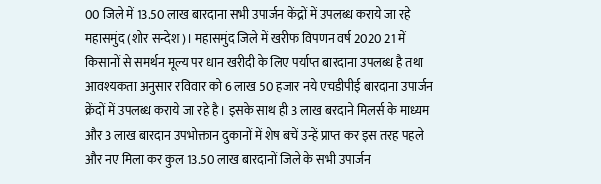00 जिले में 13.50 लाख बारदाना सभी उपार्जन केंद्रों में उपलब्ध कराये जा रहे
महासमुंद (शोर सन्देश)। महासमुंद जिले में खरीफ विपणन वर्ष 2020 21 में किसानों से समर्थन मूल्य पर धान खरीदी के लिए पर्याप्त बारदाना उपलब्ध है तथा आवश्यकता अनुसार रविवार को 6 लाख 50 हजार नये एचडीपीई बारदाना उपार्जन क्रेंदों में उपलब्ध कराये जा रहे है। इसके साथ ही 3 लाख बरदाने मिलर्स के माध्यम और 3 लाख बारदान उपभोक्तान दुकानों में शेष बचें उन्हें प्राप्त कर इस तरह पहले और नए मिला कर कुल 13.50 लाख बारदानों जिले के सभी उपार्जन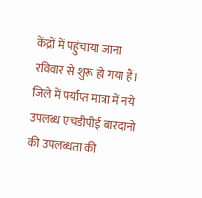केंद्रों में पहुंचाया जाना रविवार से शुरू हो गया हैं। जिले में पर्याप्त मात्रा में नये उपलब्ध एचडीपीई बारदानो की उपलब्धता की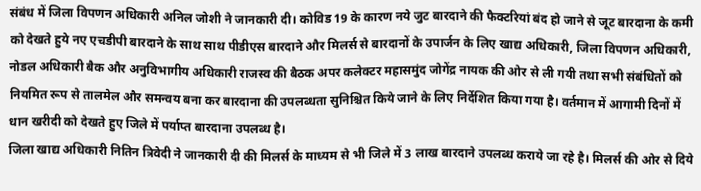संबंध में जिला विपणन अधिकारी अनिल जोशी ने जानकारी दी। कोविड 19 के कारण नये जुट बारदाने की फैक्टरियां बंद हो जाने से जूट बारदाना के कमी को देखते हुये नए एचडीपी बारदाने के साथ साथ पीडीएस बारदाने और मिलर्स से बारदानों के उपार्जन के लिए खाद्य अधिकारी, जिला विपणन अधिकारी, नोडल अधिकारी बैक और अनुविभागीय अधिकारी राजस्व की बैठक अपर कलेक्टर महासमुंद जोगेंद्र नायक की ओर से ली गयी तथा सभी संबंधितों को नियमित रूप से तालमेल और समन्वय बना कर बारदाना की उपलब्धता सुनिश्चित किये जाने के लिए निर्देशित किया गया है। वर्तमान में आगामी दिनों में धान खरीदी को देखते हुए जिले में पर्याप्त बारदाना उपलब्ध है।
जिला खाद्य अधिकारी नितिन त्रिवेदी ने जानकारी दी की मिलर्स के माध्यम से भी जिले में 3 लाख बारदाने उपलब्ध कराये जा रहे है। मिलर्स की ओर से दिये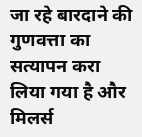जा रहे बारदाने की गुणवत्ता का सत्यापन करा लिया गया है और मिलर्स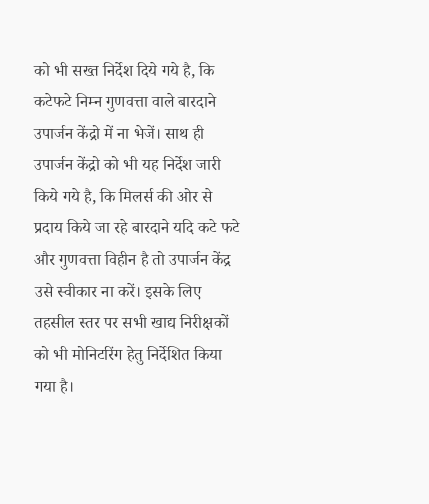को भी सख्त निर्देश दिये गये है, कि कटेफटे निम्न गुणवत्ता वाले बारदाने उपार्जन केंद्रो में ना भेजें। साथ ही उपार्जन केंद्रो को भी यह निर्देश जारी किये गये है, कि मिलर्स की ओर से प्रदाय किये जा रहे बारदाने यदि कटे फटे और गुणवत्ता विहीन है तो उपार्जन केंद्र उसे स्वीकार ना करें। इसके लिए तहसील स्तर पर सभी खाद्य निरीक्षकों को भी मोनिटरिंग हेतु निर्देशित किया गया है।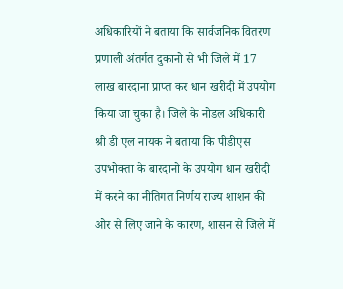अधिकारियों ने बताया कि सार्वजनिक वितरण प्रणाली अंतर्गत दुकानो से भी जिले में 17 लाख बारदाना प्राप्त कर धान खरीदी में उपयोग किया जा चुका है। जिले के नोडल अधिकारी श्री डी एल नायक ने बताया कि पीडीएस उपभोक्ता के बारदानो के उपयोग धान खरीदी में करने का नीतिगत निर्णय राज्य शाशन की ओर से लिए जाने के कारण, शासन से जिले में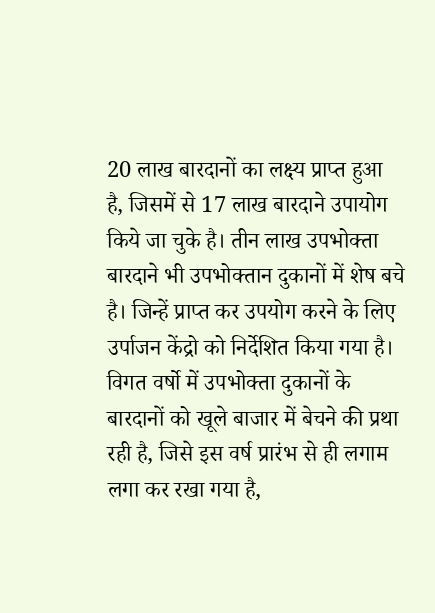20 लाख बारदानों का लक्ष्य प्राप्त हुआ है, जिसमें से 17 लाख बारदाने उपायोग किये जा चुके है। तीन लाख उपभोक्ता बारदाने भी उपभोक्तान दुकानों में शेष बचे है। जिन्हें प्राप्त कर उपयोग करने के लिए उर्पाजन केंद्रो को निर्देशित किया गया है। विगत वर्षो में उपभोक्ता दुकानों के बारदानों को खूले बाजार में बेचने की प्रथा रही है, जिसे इस वर्ष प्रारंभ से ही लगाम लगा कर रखा गया है,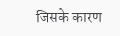जिसके कारण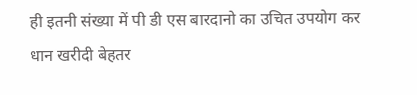ही इतनी संख्या में पी डी एस बारदानो का उचित उपयोग कर धान खरीदी बेहतर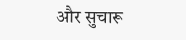और सुचारू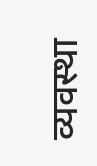व्यवस्था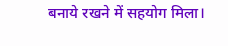बनाये रखने में सहयोग मिला।